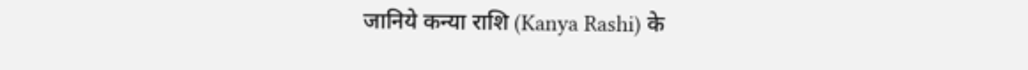जानिये कन्या राशि (Kanya Rashi) के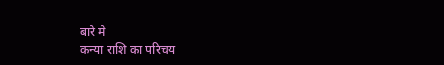बारे मे
कन्या राशि का परिचय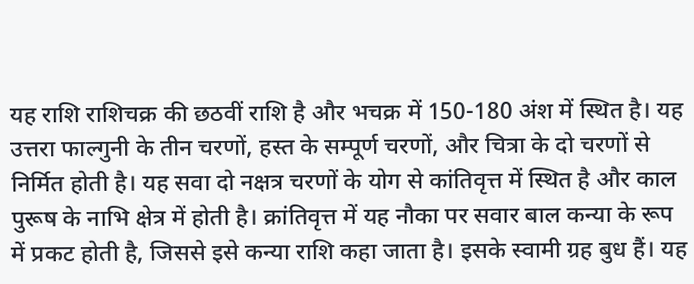यह राशि राशिचक्र की छठवीं राशि है और भचक्र में 150-180 अंश में स्थित है। यह उत्तरा फाल्गुनी के तीन चरणों, हस्त के सम्पूर्ण चरणों, और चित्रा के दो चरणों से निर्मित होती है। यह सवा दो नक्षत्र चरणों के योग से कांतिवृत्त में स्थित है और काल पुरूष के नाभि क्षेत्र में होती है। क्रांतिवृत्त में यह नौका पर सवार बाल कन्या के रूप में प्रकट होती है, जिससे इसे कन्या राशि कहा जाता है। इसके स्वामी ग्रह बुध हैं। यह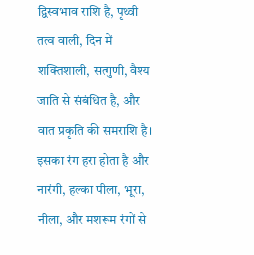द्विस्वभाव राशि है, पृथ्वी तत्व वाली, दिन में शक्तिशाली, सत्गुणी, वैश्य जाति से संबंधित है, और वात प्रकृति की समराशि है। इसका रंग हरा होता है और नारंगी, हल्का पीला, भूरा, नीला, और मशरूम रंगों से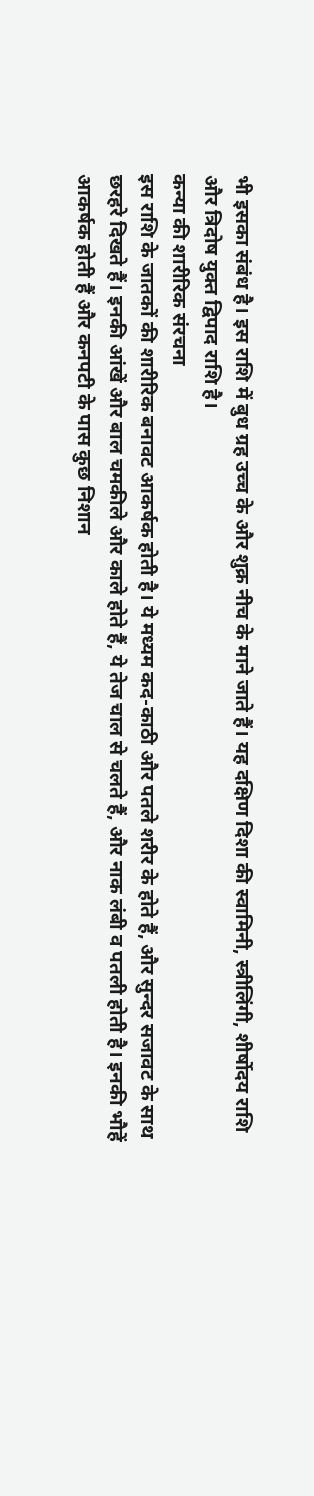भी इसका संबंध है। इस राशि में बुध ग्रह उच्च के और शुक्र नीच के माने जाते हैं। यह दक्षिण दिशा की स्वामिनी, स्त्रीलिंगी, शीर्षोदय राशि और त्रिदोष युक्त द्विपाद राशि है।
कन्या की शारीरिक संरचना
इस राशि के जातकों की शारीरिक बनावट आकर्षक होती है। ये मध्यम कद-काठी और पतले शरीर के होते हैं, और सुन्दर सजावट के साथ छरहरे दिखते हैं। इनकी आंखें और बाल चमकीले और काले होते हैं, ये तेज चाल से चलते हैं, और नाक लंबी व पतली होती है। इनकी भौहें आकर्षक होती हैं और कनपटी के पास कुछ निशान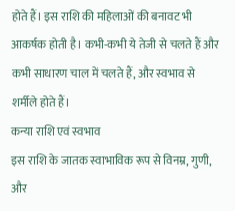होते हैं। इस राशि की महिलाओं की बनावट भी आकर्षक होती है। कभी-कभी ये तेजी से चलते हैं और कभी साधारण चाल में चलते हैं, और स्वभाव से शर्मीले होते हैं।
कन्या राशि एवं स्वभाव
इस राशि के जातक स्वाभाविक रूप से विनम्र, गुणी, और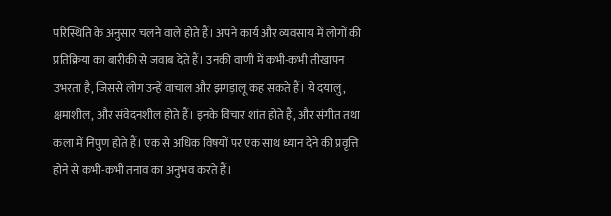परिस्थिति के अनुसार चलने वाले होते हैं। अपने कार्य और व्यवसाय में लोगों की प्रतिक्रिया का बारीकी से जवाब देते हैं। उनकी वाणी में कभी-कभी तीखापन उभरता है, जिससे लोग उन्हें वाचाल और झगड़ालू कह सकते हैं। ये दयालु, क्षमाशील, और संवेदनशील होते हैं। इनके विचार शांत होते हैं, और संगीत तथा कला में निपुण होते हैं। एक से अधिक विषयों पर एक साथ ध्यान देने की प्रवृत्ति होने से कभी-कभी तनाव का अनुभव करते हैं।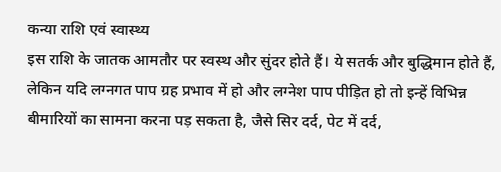कन्या राशि एवं स्वास्थ्य
इस राशि के जातक आमतौर पर स्वस्थ और सुंदर होते हैं। ये सतर्क और बुद्धिमान होते हैं, लेकिन यदि लग्नगत पाप ग्रह प्रभाव में हो और लग्नेश पाप पीड़ित हो तो इन्हें विभिन्न बीमारियों का सामना करना पड़ सकता है, जैसे सिर दर्द, पेट में दर्द,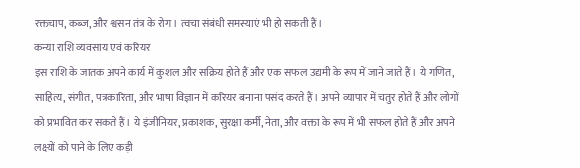रक्तचाप, कब्ज, और श्वसन तंत्र के रोग। त्वचा संबंधी समस्याएं भी हो सकती हैं।
कन्या राशि व्यवसाय एवं करियर
इस राशि के जातक अपने कार्य में कुशल और सक्रिय होते हैं और एक सफल उद्यमी के रूप में जाने जाते हैं। ये गणित, साहित्य, संगीत, पत्रकारिता, और भाषा विज्ञान में करियर बनाना पसंद करते हैं। अपने व्यापार में चतुर होते हैं और लोगों को प्रभावित कर सकते हैं। ये इंजीनियर, प्रकाशक, सुरक्षा कर्मी, नेता, और वक्ता के रूप में भी सफल होते हैं और अपने लक्ष्यों को पाने के लिए कड़ी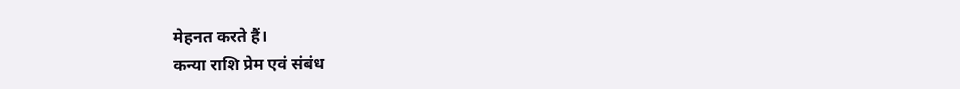मेहनत करते हैं।
कन्या राशि प्रेम एवं संबंध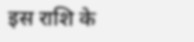इस राशि के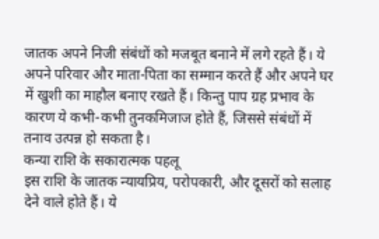जातक अपने निजी संबंधों को मजबूत बनाने में लगे रहते हैं। ये अपने परिवार और माता-पिता का सम्मान करते हैं और अपने घर में खुशी का माहौल बनाए रखते हैं। किन्तु पाप ग्रह प्रभाव के कारण ये कभी-कभी तुनकमिजाज होते हैं, जिससे संबंधों में तनाव उत्पन्न हो सकता है।
कन्या राशि के सकारात्मक पहलू
इस राशि के जातक न्यायप्रिय, परोपकारी, और दूसरों को सलाह देने वाले होते हैं। ये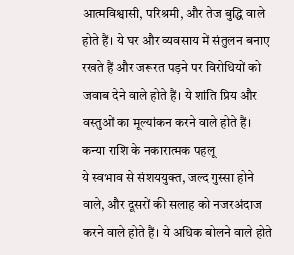आत्मविश्वासी, परिश्रमी, और तेज बुद्धि वाले होते हैं। ये घर और व्यवसाय में संतुलन बनाए रखते हैं और जरूरत पड़ने पर विरोधियों को जवाब देने वाले होते हैं। ये शांति प्रिय और वस्तुओं का मूल्यांकन करने वाले होते हैं।
कन्या राशि के नकारात्मक पहलू
ये स्वभाव से संशययुक्त, जल्द गुस्सा होने वाले, और दूसरों की सलाह को नजरअंदाज करने वाले होते हैं। ये अधिक बोलने वाले होते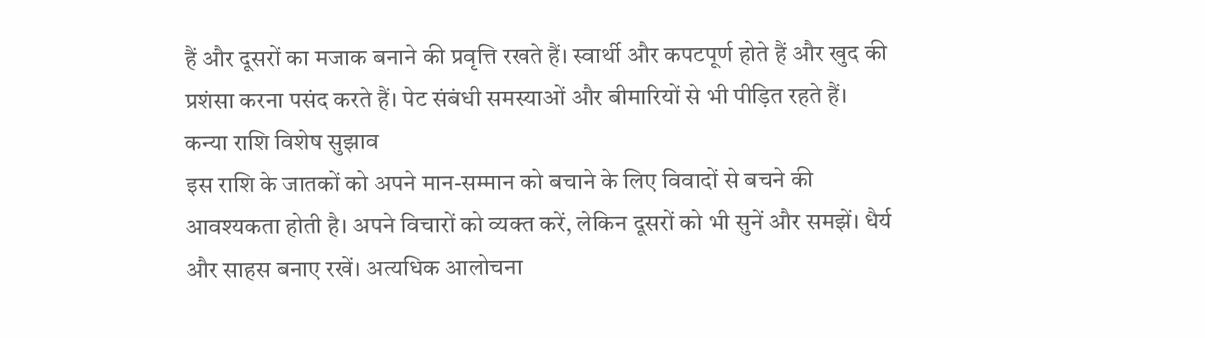हैं और दूसरों का मजाक बनाने की प्रवृत्ति रखते हैं। स्वार्थी और कपटपूर्ण होते हैं और खुद की प्रशंसा करना पसंद करते हैं। पेट संबंधी समस्याओं और बीमारियों से भी पीड़ित रहते हैं।
कन्या राशि विशेष सुझाव
इस राशि के जातकों को अपने मान-सम्मान को बचाने के लिए विवादों से बचने की आवश्यकता होती है। अपने विचारों को व्यक्त करें, लेकिन दूसरों को भी सुनें और समझें। धैर्य और साहस बनाए रखें। अत्यधिक आलोचना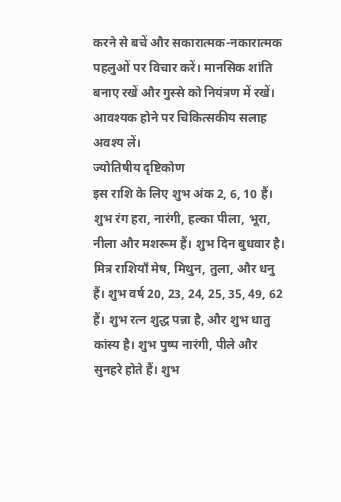करने से बचें और सकारात्मक-नकारात्मक पहलुओं पर विचार करें। मानसिक शांति बनाए रखें और गुस्से को नियंत्रण में रखें। आवश्यक होने पर चिकित्सकीय सलाह अवश्य लें।
ज्योतिषीय दृष्टिकोण
इस राशि के लिए शुभ अंक 2, 6, 10 हैं। शुभ रंग हरा, नारंगी, हल्का पीला, भूरा, नीला और मशरूम हैं। शुभ दिन बुधवार है। मित्र राशियाँ मेष, मिथुन, तुला, और धनु हैं। शुभ वर्ष 20, 23, 24, 25, 35, 49, 62 हैं। शुभ रत्न शुद्ध पन्ना है, और शुभ धातु कांस्य है। शुभ पुष्प नारंगी, पीले और सुनहरे होते हैं। शुभ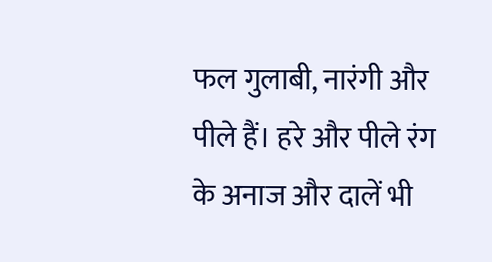फल गुलाबी, नारंगी और पीले हैं। हरे और पीले रंग के अनाज और दालें भी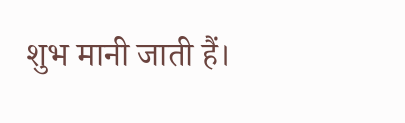शुभ मानी जाती हैं।